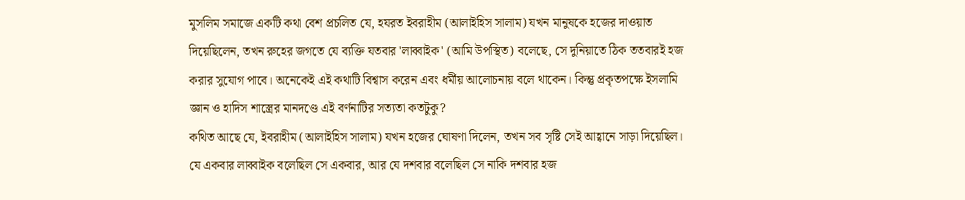মুসলিম সমাজে একটি কথা বেশ প্রচলিত যে, হযরত ইবরাহীম (আলাইহিস সালাম) যখন মানুষকে হজের দাওয়াত দিয়েছিলেন, তখন রুহের জগতে যে ব্যক্তি যতবার 'লাব্বাইক' (আমি উপস্থিত) বলেছে, সে দুনিয়াতে ঠিক ততবারই হজ করার সুযোগ পাবে। অনেকেই এই কথাটি বিশ্বাস করেন এবং ধর্মীয় আলোচনায় বলে থাকেন। কিন্তু প্রকৃতপক্ষে ইসলামি জ্ঞান ও হাদিস শাস্ত্রের মানদণ্ডে এই বর্ণনাটির সত্যতা কতটুকু?
কথিত আছে যে, ইবরাহীম (আলাইহিস সালাম) যখন হজের ঘোষণা দিলেন, তখন সব সৃষ্টি সেই আহ্বানে সাড়া দিয়েছিল। যে একবার লাব্বাইক বলেছিল সে একবার, আর যে দশবার বলেছিল সে নাকি দশবার হজ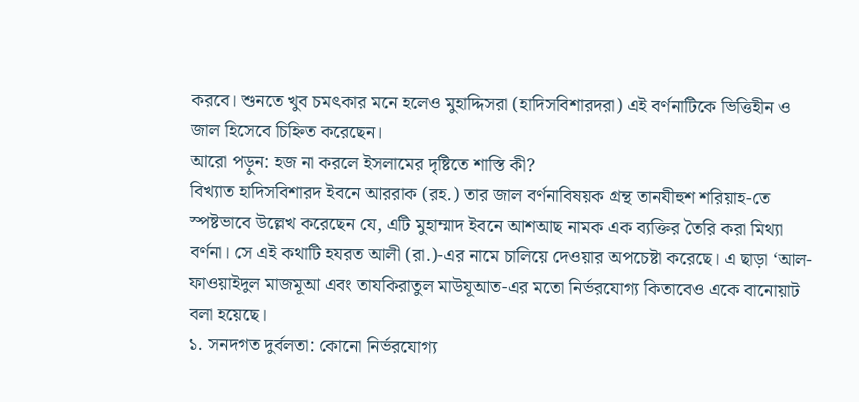করবে। শুনতে খুব চমৎকার মনে হলেও মুহাদ্দিসরা (হাদিসবিশারদরা) এই বর্ণনাটিকে ভিত্তিহীন ও জাল হিসেবে চিহ্নিত করেছেন।
আরো পড়ুন: হজ না করলে ইসলামের দৃষ্টিতে শাস্তি কী?
বিখ্যাত হাদিসবিশারদ ইবনে আররাক (রহ.) তার জাল বর্ণনাবিষয়ক গ্রন্থ তানযীহুশ শরিয়াহ-তে স্পষ্টভাবে উল্লেখ করেছেন যে, এটি মুহাম্মাদ ইবনে আশআছ নামক এক ব্যক্তির তৈরি করা মিথ্যা বর্ণনা। সে এই কথাটি হযরত আলী (রা.)-এর নামে চালিয়ে দেওয়ার অপচেষ্টা করেছে। এ ছাড়া ‘আল-ফাওয়াইদুল মাজমূআ এবং তাযকিরাতুল মাউযূআত-এর মতো নির্ভরযোগ্য কিতাবেও একে বানোয়াট বলা হয়েছে।
১. সনদগত দুর্বলতা: কোনো নির্ভরযোগ্য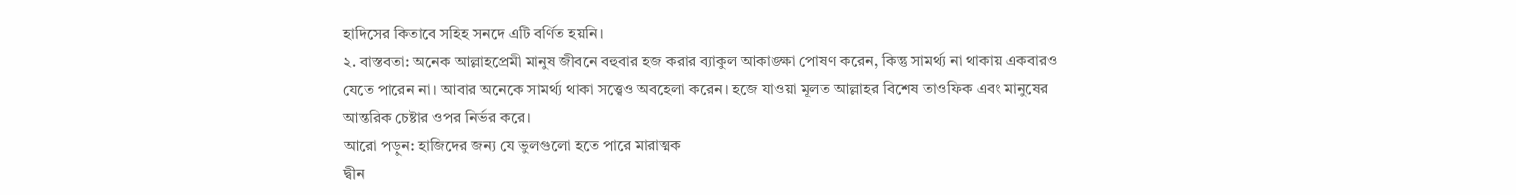হাদিসের কিতাবে সহিহ সনদে এটি বর্ণিত হয়নি।
২. বাস্তবতা: অনেক আল্লাহপ্রেমী মানুষ জীবনে বহুবার হজ করার ব্যাকুল আকাঙ্ক্ষা পোষণ করেন, কিন্তু সামর্থ্য না থাকায় একবারও যেতে পারেন না। আবার অনেকে সামর্থ্য থাকা সত্ত্বেও অবহেলা করেন। হজে যাওয়া মূলত আল্লাহর বিশেষ তাওফিক এবং মানুষের আন্তরিক চেষ্টার ওপর নির্ভর করে।
আরো পড়ুন: হাজিদের জন্য যে ভুলগুলো হতে পারে মারাত্মক
দ্বীন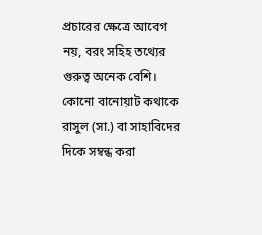প্রচারের ক্ষেত্রে আবেগ নয়, বরং সহিহ তথ্যের গুরুত্ব অনেক বেশি। কোনো বানোয়াট কথাকে রাসুল (সা.) বা সাহাবিদের দিকে সম্বন্ধ করা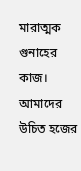মারাত্মক গুনাহের কাজ। আমাদের উচিত হজের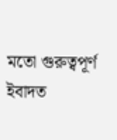মতো গুরুত্বপূর্ণ ইবাদত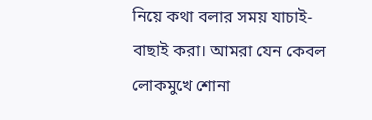নিয়ে কথা বলার সময় যাচাই-বাছাই করা। আমরা যেন কেবল লোকমুখে শোনা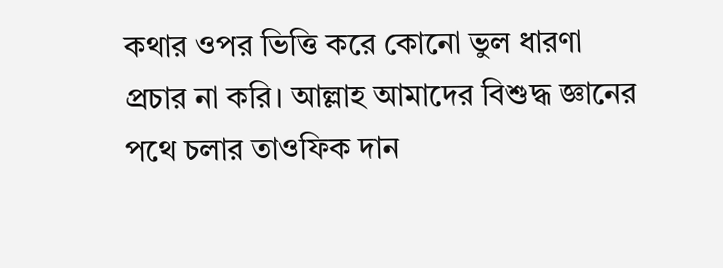কথার ওপর ভিত্তি করে কোনো ভুল ধারণা প্রচার না করি। আল্লাহ আমাদের বিশুদ্ধ জ্ঞানের পথে চলার তাওফিক দান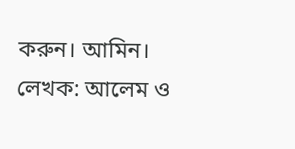করুন। আমিন।
লেখক: আলেম ও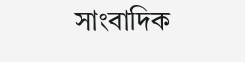সাংবাদিক